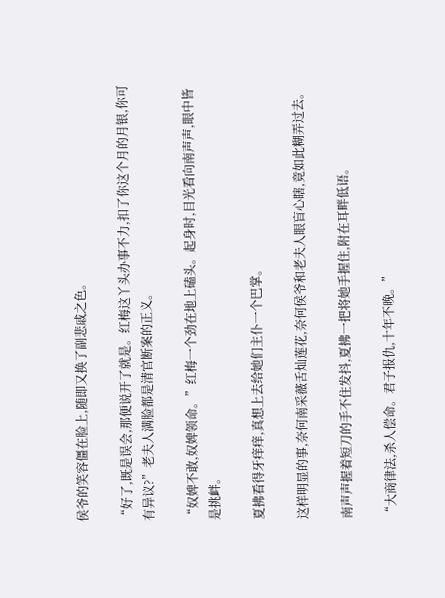侯爷的笑容僵在脸上,随即又换了副悲戚之色。

“好了,既是误会,那便说开了就是。红梅这丫头办事不力,扣了你这个月的月银,你可有异议?”老夫人满脸都是清官断案的正义。

“奴婢不敢,奴婢领命。”红梅一个劲在地上磕头。起身时,目光看向南声声,眼中皆是挑衅。

夏拂看得牙痒痒,真想上去给她们主仆一个巴掌。

这样明显的事,奈何南采薇舌灿莲花,奈何侯爷和老夫人眼盲心瞎,竟如此糊弄过去。

南声声握着短刀的手不住发抖,夏拂一把将她手握住,附在耳畔低语。

“大商律法,杀人偿命。君子报仇,十年不晚。”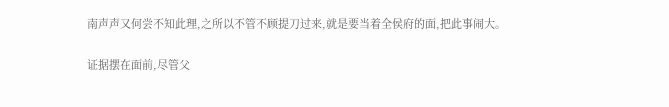南声声又何尝不知此理,之所以不管不顾提刀过来,就是要当着全侯府的面,把此事闹大。

证据摆在面前,尽管父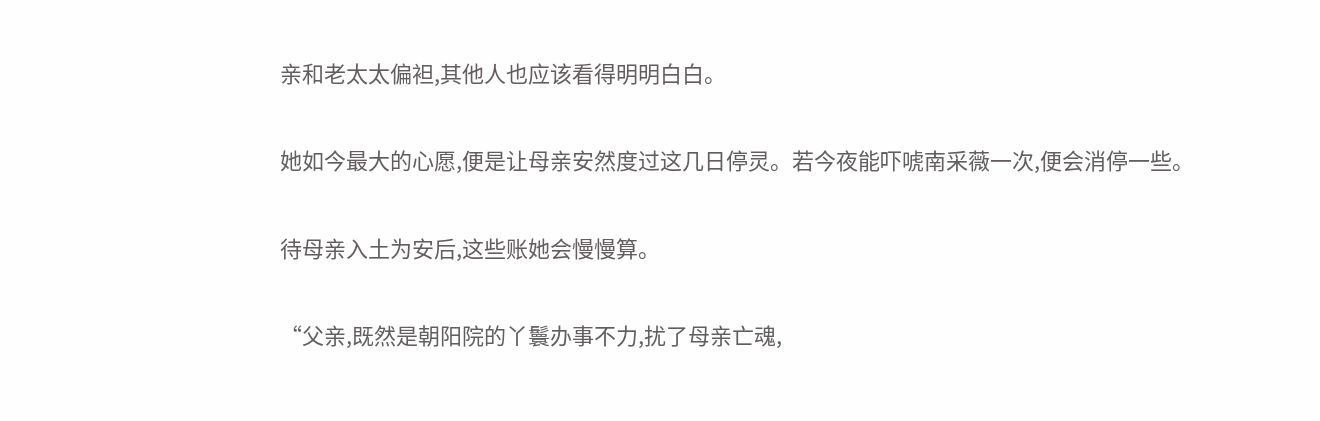亲和老太太偏袒,其他人也应该看得明明白白。

她如今最大的心愿,便是让母亲安然度过这几日停灵。若今夜能吓唬南采薇一次,便会消停一些。

待母亲入土为安后,这些账她会慢慢算。

“父亲,既然是朝阳院的丫鬟办事不力,扰了母亲亡魂,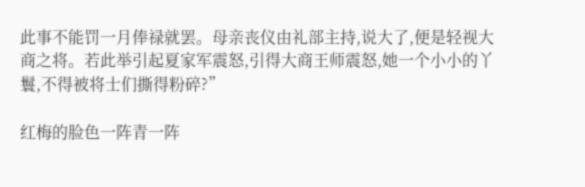此事不能罚一月俸禄就罢。母亲丧仪由礼部主持,说大了,便是轻视大商之将。若此举引起夏家军震怒,引得大商王师震怒,她一个小小的丫鬟,不得被将士们撕得粉碎?”

红梅的脸色一阵青一阵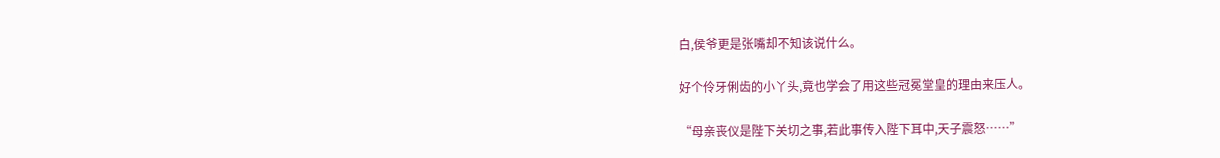白,侯爷更是张嘴却不知该说什么。

好个伶牙俐齿的小丫头,竟也学会了用这些冠冕堂皇的理由来压人。

“母亲丧仪是陛下关切之事,若此事传入陛下耳中,天子震怒……”